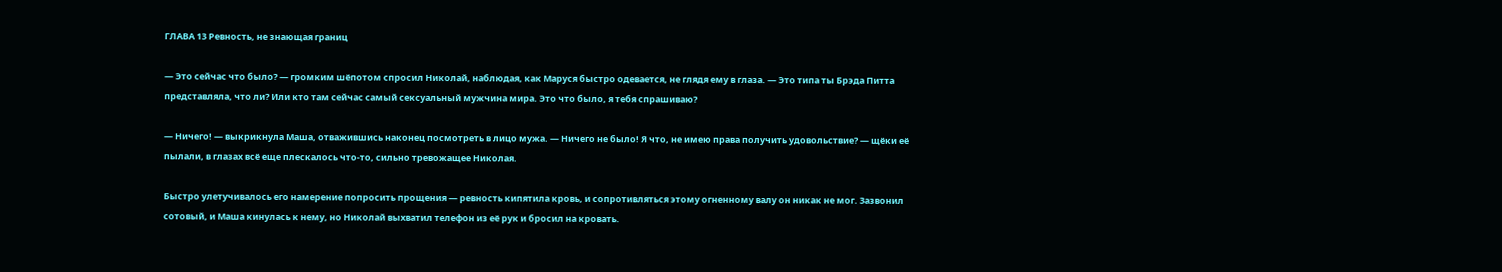ГЛАВА 13 Ревность, не знающая границ

— Это сейчас что было? — громким шёпотом спросил Николай, наблюдая, как Маруся быстро одевается, не глядя ему в глаза. — Это типа ты Брэда Питта представляла, что ли? Или кто там сейчас самый сексуальный мужчина мира. Это что было, я тебя спрашиваю?

— Ничего! — выкрикнула Маша, отважившись наконец посмотреть в лицо мужа. — Ничего не было! Я что, не имею права получить удовольствие? — щёки её пылали, в глазах всё еще плескалось что-то, сильно тревожащее Николая.

Быстро улетучивалось его намерение попросить прощения — ревность кипятила кровь, и сопротивляться этому огненному валу он никак не мог. Зазвонил сотовый, и Маша кинулась к нему, но Николай выхватил телефон из её рук и бросил на кровать.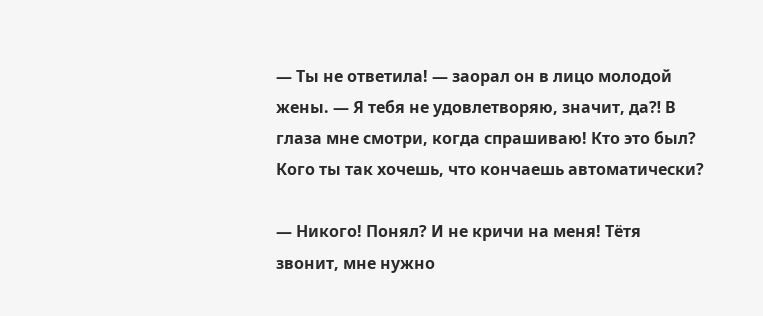— Ты не ответила! — заорал он в лицо молодой жены. — Я тебя не удовлетворяю, значит, да⁈ В глаза мне смотри, когда спрашиваю! Кто это был? Кого ты так хочешь, что кончаешь автоматически?

— Никого! Понял? И не кричи на меня! Тётя звонит, мне нужно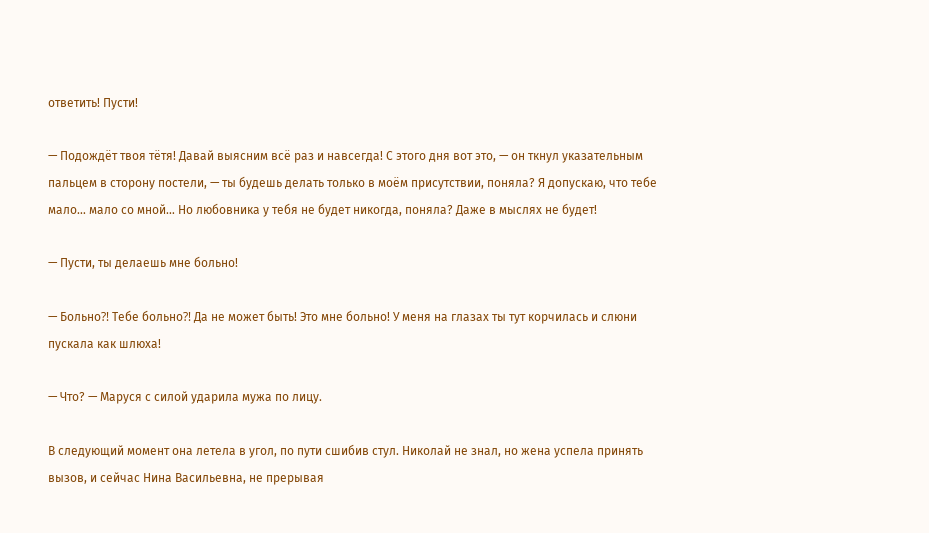ответить! Пусти!

— Подождёт твоя тётя! Давай выясним всё раз и навсегда! С этого дня вот это, — он ткнул указательным пальцем в сторону постели, — ты будешь делать только в моём присутствии, поняла? Я допускаю, что тебе мало… мало со мной… Но любовника у тебя не будет никогда, поняла? Даже в мыслях не будет!

— Пусти, ты делаешь мне больно!

— Больно⁈ Тебе больно⁈ Да не может быть! Это мне больно! У меня на глазах ты тут корчилась и слюни пускала как шлюха!

— Что? — Маруся с силой ударила мужа по лицу.

В следующий момент она летела в угол, по пути сшибив стул. Николай не знал, но жена успела принять вызов, и сейчас Нина Васильевна, не прерывая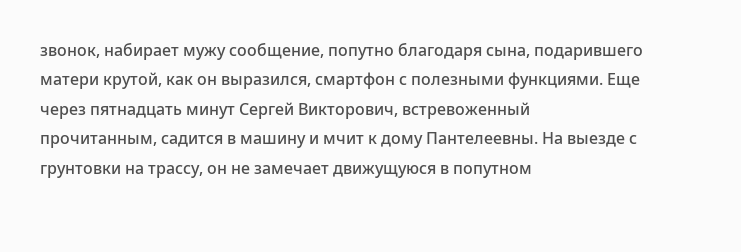звонок, набирает мужу сообщение, попутно благодаря сына, подарившего матери крутой, как он выразился, смартфон с полезными функциями. Еще через пятнадцать минут Сергей Викторович, встревоженный прочитанным, садится в машину и мчит к дому Пантелеевны. На выезде с грунтовки на трассу, он не замечает движущуюся в попутном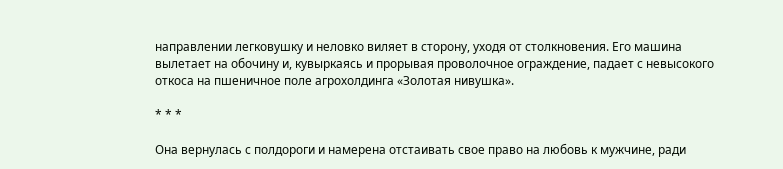направлении легковушку и неловко виляет в сторону, уходя от столкновения. Его машина вылетает на обочину и, кувыркаясь и прорывая проволочное ограждение, падает с невысокого откоса на пшеничное поле агрохолдинга «Золотая нивушка».

* * *

Она вернулась с полдороги и намерена отстаивать свое право на любовь к мужчине, ради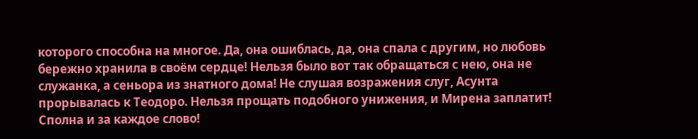которого способна на многое. Да, она ошиблась, да, она спала с другим, но любовь бережно хранила в своём сердце! Нельзя было вот так обращаться с нею, она не служанка, а сеньора из знатного дома! Не слушая возражения слуг, Асунта прорывалась к Теодоро. Нельзя прощать подобного унижения, и Мирена заплатит! Сполна и за каждое слово!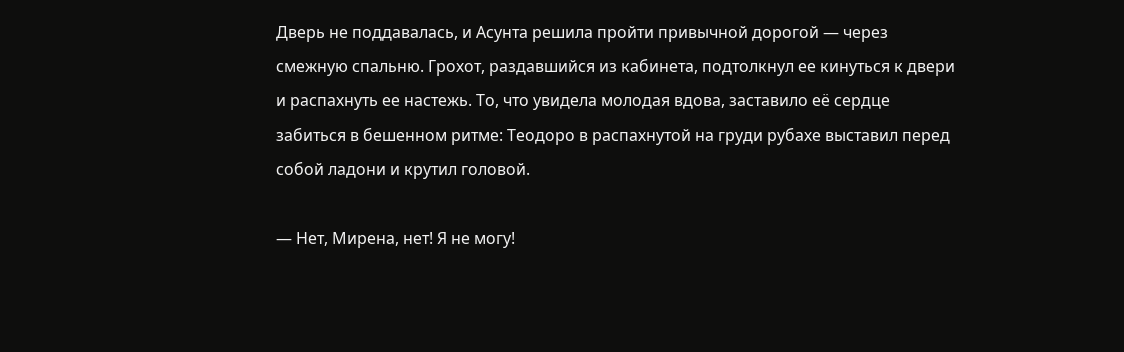Дверь не поддавалась, и Асунта решила пройти привычной дорогой — через смежную спальню. Грохот, раздавшийся из кабинета, подтолкнул ее кинуться к двери и распахнуть ее настежь. То, что увидела молодая вдова, заставило её сердце забиться в бешенном ритме: Теодоро в распахнутой на груди рубахе выставил перед собой ладони и крутил головой.

— Нет, Мирена, нет! Я не могу!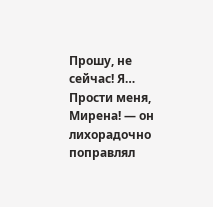Прошу, не сейчас! Я… Прости меня, Мирена! — он лихорадочно поправлял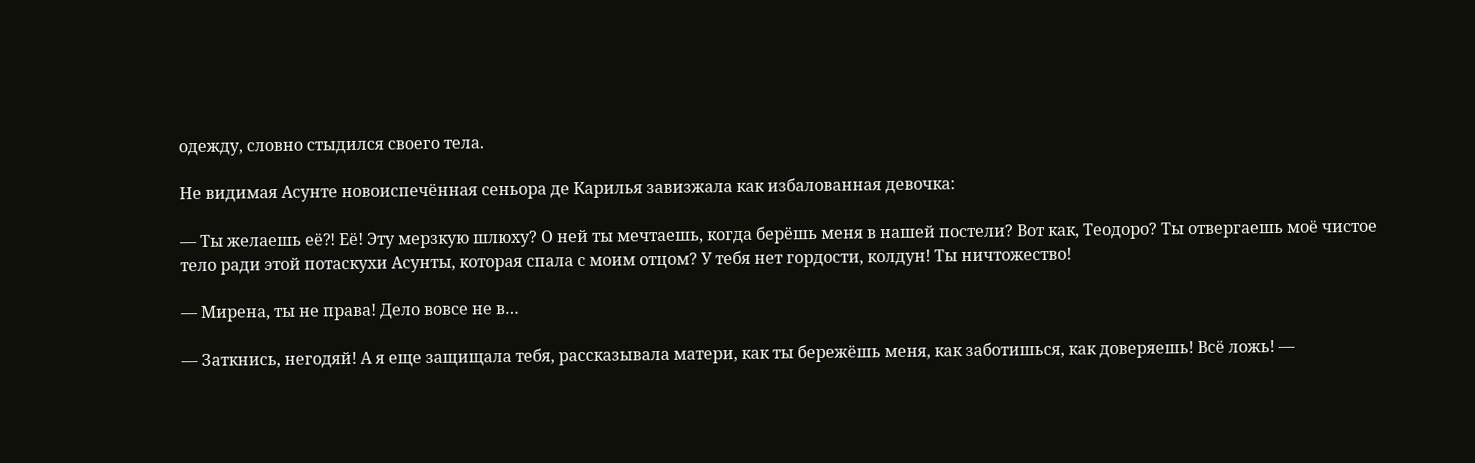одежду, словно стыдился своего тела.

Не видимая Асунте новоиспечённая сеньора де Карилья завизжала как избалованная девочка:

— Ты желаешь её⁈ Её! Эту мерзкую шлюху? О ней ты мечтаешь, когда берёшь меня в нашей постели? Вот как, Теодоро? Ты отвергаешь моё чистое тело ради этой потаскухи Асунты, которая спала с моим отцом? У тебя нет гордости, колдун! Ты ничтожество!

— Мирена, ты не права! Дело вовсе не в…

— Заткнись, негодяй! А я еще защищала тебя, рассказывала матери, как ты бережёшь меня, как заботишься, как доверяешь! Всё ложь! —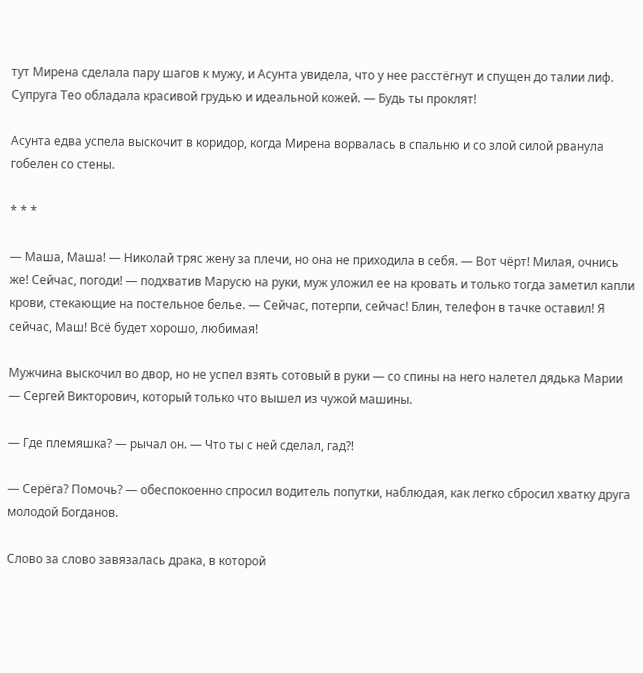тут Мирена сделала пару шагов к мужу, и Асунта увидела, что у нее расстёгнут и спущен до талии лиф. Супруга Тео обладала красивой грудью и идеальной кожей. — Будь ты проклят!

Асунта едва успела выскочит в коридор, когда Мирена ворвалась в спальню и со злой силой рванула гобелен со стены.

* * *

— Маша, Маша! — Николай тряс жену за плечи, но она не приходила в себя. — Вот чёрт! Милая, очнись же! Сейчас, погоди! — подхватив Марусю на руки, муж уложил ее на кровать и только тогда заметил капли крови, стекающие на постельное белье. — Сейчас, потерпи, сейчас! Блин, телефон в тачке оставил! Я сейчас, Маш! Всё будет хорошо, любимая!

Мужчина выскочил во двор, но не успел взять сотовый в руки — со спины на него налетел дядька Марии — Сергей Викторович, который только что вышел из чужой машины.

— Где племяшка? — рычал он. — Что ты с ней сделал, гад⁈

— Серёга? Помочь? — обеспокоенно спросил водитель попутки, наблюдая, как легко сбросил хватку друга молодой Богданов.

Слово за слово завязалась драка, в которой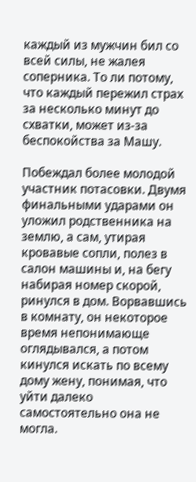каждый из мужчин бил со всей силы, не жалея соперника. То ли потому, что каждый пережил страх за несколько минут до схватки, может из-за беспокойства за Машу.

Побеждал более молодой участник потасовки. Двумя финальными ударами он уложил родственника на землю, а сам, утирая кровавые сопли, полез в салон машины и, на бегу набирая номер скорой, ринулся в дом. Ворвавшись в комнату, он некоторое время непонимающе оглядывался, а потом кинулся искать по всему дому жену, понимая, что уйти далеко самостоятельно она не могла.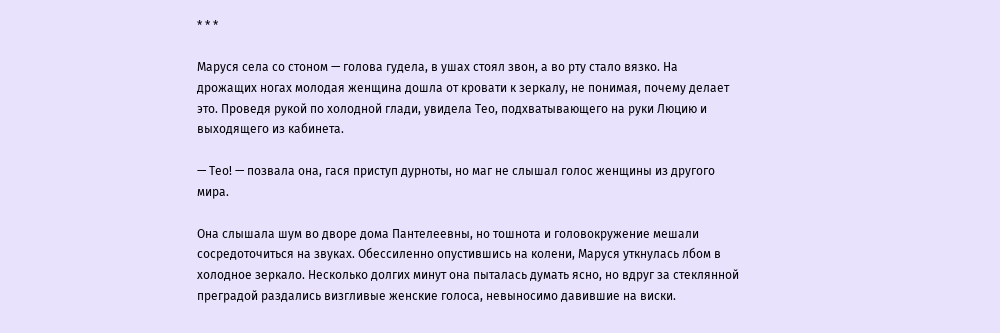* * *

Маруся села со стоном — голова гудела, в ушах стоял звон, а во рту стало вязко. На дрожащих ногах молодая женщина дошла от кровати к зеркалу, не понимая, почему делает это. Проведя рукой по холодной глади, увидела Тео, подхватывающего на руки Люцию и выходящего из кабинета.

— Тео! — позвала она, гася приступ дурноты, но маг не слышал голос женщины из другого мира.

Она слышала шум во дворе дома Пантелеевны, но тошнота и головокружение мешали сосредоточиться на звуках. Обессиленно опустившись на колени, Маруся уткнулась лбом в холодное зеркало. Несколько долгих минут она пыталась думать ясно, но вдруг за стеклянной преградой раздались визгливые женские голоса, невыносимо давившие на виски.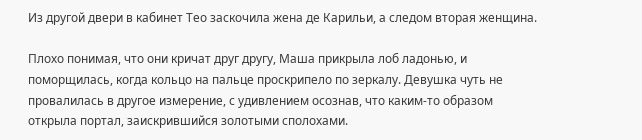Из другой двери в кабинет Тео заскочила жена де Карильи, а следом вторая женщина.

Плохо понимая, что они кричат друг другу, Маша прикрыла лоб ладонью, и поморщилась, когда кольцо на пальце проскрипело по зеркалу. Девушка чуть не провалилась в другое измерение, с удивлением осознав, что каким-то образом открыла портал, заискрившийся золотыми сполохами.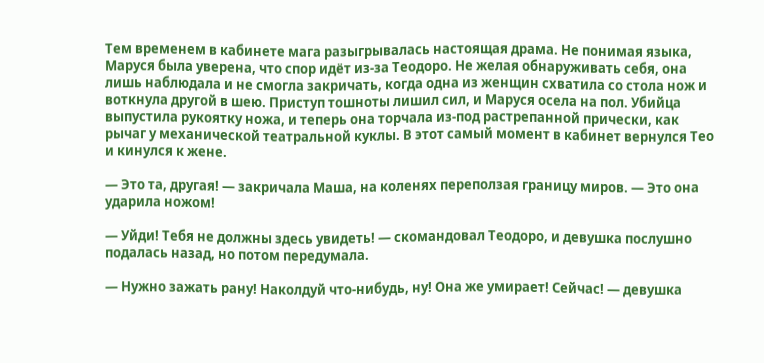Тем временем в кабинете мага разыгрывалась настоящая драма. Не понимая языка, Маруся была уверена, что спор идёт из-за Теодоро. Не желая обнаруживать себя, она лишь наблюдала и не смогла закричать, когда одна из женщин схватила со стола нож и воткнула другой в шею. Приступ тошноты лишил сил, и Маруся осела на пол. Убийца выпустила рукоятку ножа, и теперь она торчала из-под растрепанной прически, как рычаг у механической театральной куклы. В этот самый момент в кабинет вернулся Тео и кинулся к жене.

— Это та, другая! — закричала Маша, на коленях переползая границу миров. — Это она ударила ножом!

— Уйди! Тебя не должны здесь увидеть! — скомандовал Теодоро, и девушка послушно подалась назад, но потом передумала.

— Нужно зажать рану! Наколдуй что-нибудь, ну! Она же умирает! Сейчас! — девушка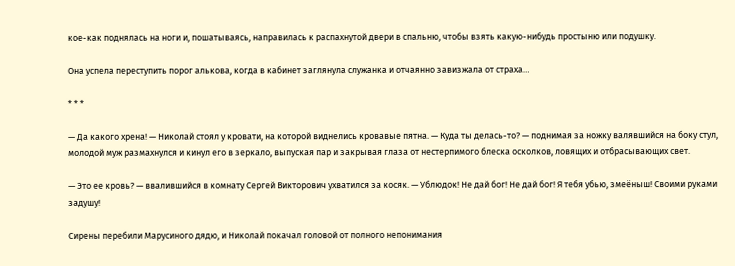кое-как поднялась на ноги и, пошатываясь, направилась к распахнутой двери в спальню, чтобы взять какую-нибудь простыню или подушку.

Она успела переступить порог алькова, когда в кабинет заглянула служанка и отчаянно завизжала от страха…

* * *

— Да какого хрена! — Николай стоял у кровати, на которой виднелись кровавые пятна. — Куда ты делась-то? — поднимая за ножку валявшийся на боку стул, молодой муж размахнулся и кинул его в зеркало, выпуская пар и закрывая глаза от нестерпимого блеска осколков, ловящих и отбрасывающих свет.

— Это ее кровь? — ввалившийся в комнату Сергей Викторович ухватился за косяк. — Ублюдок! Не дай бог! Не дай бог! Я тебя убью, змеёныш! Своими руками задушу!

Сирены перебили Марусиного дядю, и Николай покачал головой от полного непонимания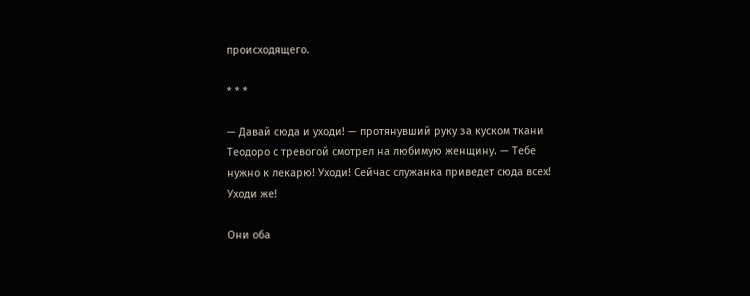происходящего.

* * *

— Давай сюда и уходи! — протянувший руку за куском ткани Теодоро с тревогой смотрел на любимую женщину. — Тебе нужно к лекарю! Уходи! Сейчас служанка приведет сюда всех! Уходи же!

Они оба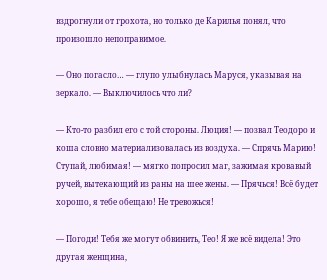вздрогнули от грохота, но только де Карилья понял, что произошло непоправимое.

— Оно погасло… — глупо улыбнулась Маруся, указывая на зеркало. — Выключилось что ли?

— Кто-то разбил его с той стороны. Люция! — позвал Теодоро и коша словно материализовалась из воздуха. — Спрячь Марию! Ступай, любимая! — мягко попросил маг, зажимая кровавый ручей, вытекающий из раны на шее жены. — Прячься! Всё будет хорошо, я тебе обещаю! Не тревожься!

— Погоди! Тебя же могут обвинить, Тео! Я же всё видела! Это другая женщина,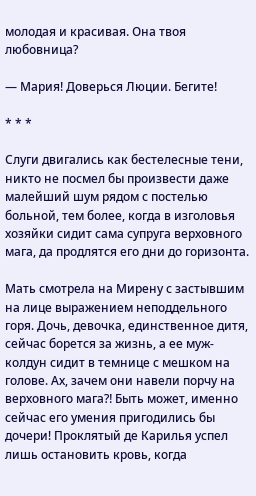молодая и красивая. Она твоя любовница?

— Мария! Доверься Люции. Бегите!

* * *

Слуги двигались как бестелесные тени, никто не посмел бы произвести даже малейший шум рядом с постелью больной, тем более, когда в изголовья хозяйки сидит сама супруга верховного мага, да продлятся его дни до горизонта.

Мать смотрела на Мирену с застывшим на лице выражением неподдельного горя. Дочь, девочка, единственное дитя, сейчас борется за жизнь, а ее муж-колдун сидит в темнице с мешком на голове. Ах, зачем они навели порчу на верховного мага⁈ Быть может, именно сейчас его умения пригодились бы дочери! Проклятый де Карилья успел лишь остановить кровь, когда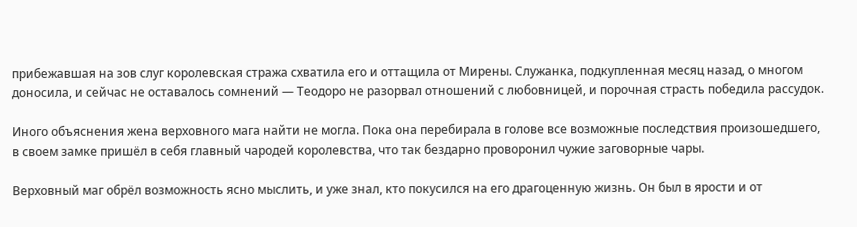прибежавшая на зов слуг королевская стража схватила его и оттащила от Мирены. Служанка, подкупленная месяц назад, о многом доносила, и сейчас не оставалось сомнений — Теодоро не разорвал отношений с любовницей, и порочная страсть победила рассудок.

Иного объяснения жена верховного мага найти не могла. Пока она перебирала в голове все возможные последствия произошедшего, в своем замке пришёл в себя главный чародей королевства, что так бездарно проворонил чужие заговорные чары.

Верховный маг обрёл возможность ясно мыслить, и уже знал, кто покусился на его драгоценную жизнь. Он был в ярости и от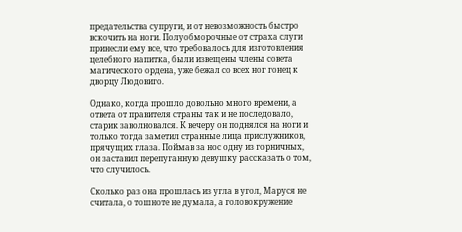предательства супруги, и от невозможность быстро вскочить на ноги. Полуобморочные от страха слуги принесли ему все, что требовалось для изготовления целебного напитка, были извещены члены совета магического ордена, уже бежал со всех ног гонец к дворцу Людовиго.

Однако, когда прошло довольно много времени, а ответа от правителя страны так и не последовало, старик заволновался. К вечеру он поднялся на ноги и только тогда заметил странные лица прислужников, прячущих глаза. Поймав за нос одну из горничных, он заставил перепуганную девушку рассказать о том, что случилось.

Сколько раз она прошлась из угла в угол, Маруся не считала, о тошноте не думала, а головокружение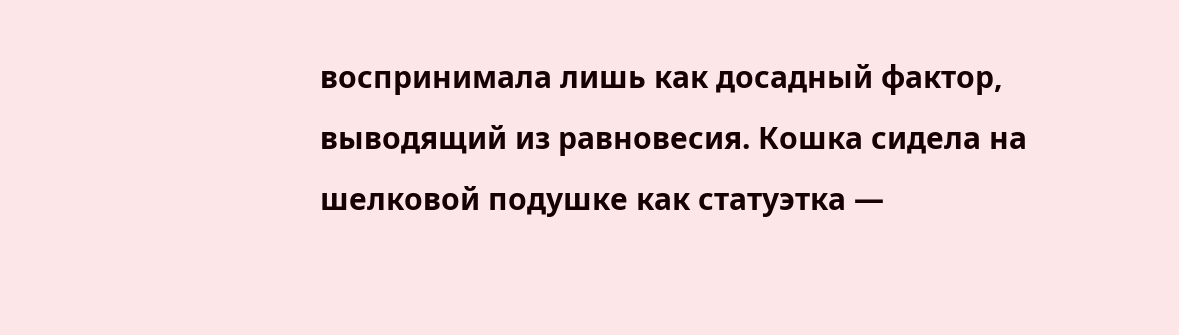воспринимала лишь как досадный фактор, выводящий из равновесия. Кошка сидела на шелковой подушке как статуэтка —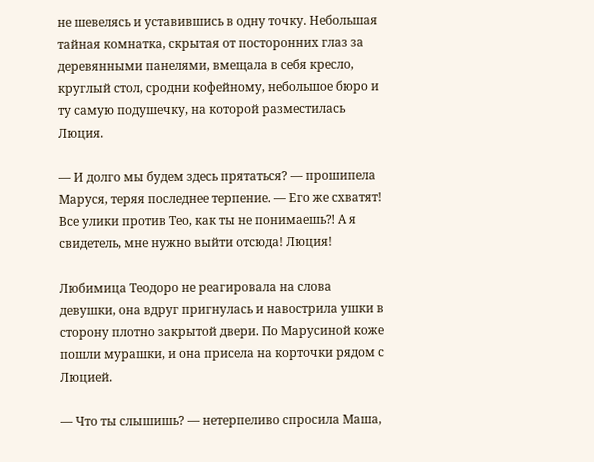не шевелясь и уставившись в одну точку. Небольшая тайная комнатка, скрытая от посторонних глаз за деревянными панелями, вмещала в себя кресло, круглый стол, сродни кофейному, небольшое бюро и ту самую подушечку, на которой разместилась Люция.

— И долго мы будем здесь прятаться? — прошипела Маруся, теряя последнее терпение. — Его же схватят! Все улики против Тео, как ты не понимаешь⁈ А я свидетель, мне нужно выйти отсюда! Люция!

Любимица Теодоро не реагировала на слова девушки, она вдруг пригнулась и навострила ушки в сторону плотно закрытой двери. По Марусиной коже пошли мурашки, и она присела на корточки рядом с Люцией.

— Что ты слышишь? — нетерпеливо спросила Маша,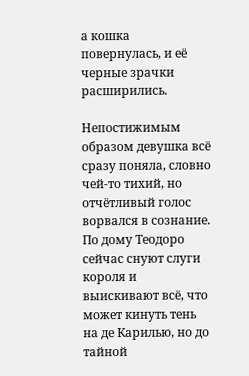а кошка повернулась, и её черные зрачки расширились.

Непостижимым образом девушка всё сразу поняла, словно чей-то тихий, но отчётливый голос ворвался в сознание. По дому Теодоро сейчас снуют слуги короля и выискивают всё, что может кинуть тень на де Карилью, но до тайной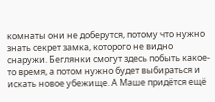комнаты они не доберутся, потому что нужно знать секрет замка, которого не видно снаружи. Беглянки смогут здесь побыть какое-то время, а потом нужно будет выбираться и искать новое убежище. А Маше придётся ещё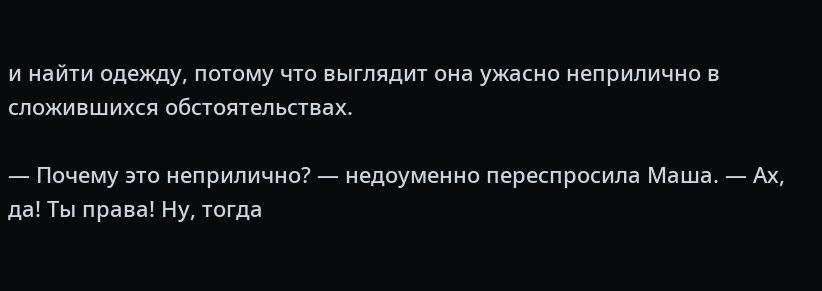и найти одежду, потому что выглядит она ужасно неприлично в сложившихся обстоятельствах.

— Почему это неприлично? — недоуменно переспросила Маша. — Ах, да! Ты права! Ну, тогда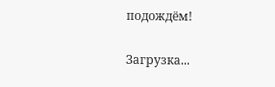подождём!

Загрузка...